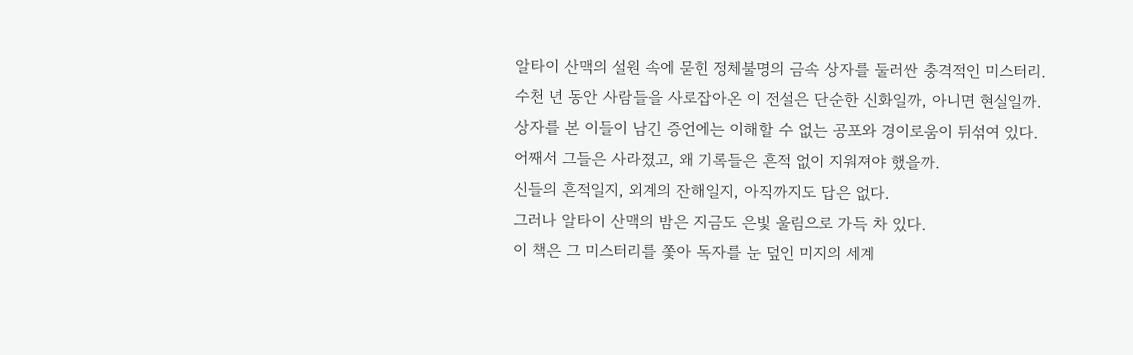알타이 산맥의 설원 속에 묻힌 정체불명의 금속 상자를 둘러싼 충격적인 미스터리.
수천 년 동안 사람들을 사로잡아온 이 전설은 단순한 신화일까, 아니면 현실일까.
상자를 본 이들이 남긴 증언에는 이해할 수 없는 공포와 경이로움이 뒤섞여 있다.
어째서 그들은 사라졌고, 왜 기록들은 흔적 없이 지워져야 했을까.
신들의 흔적일지, 외계의 잔해일지, 아직까지도 답은 없다.
그러나 알타이 산맥의 밤은 지금도 은빛 울림으로 가득 차 있다.
이 책은 그 미스터리를 쫓아 독자를 눈 덮인 미지의 세계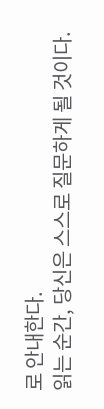로 안내한다.
읽는 순간, 당신은 스스로 질문하게 될 것이다.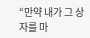“만약 내가 그 상자를 마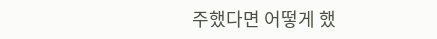주했다면 어떻게 했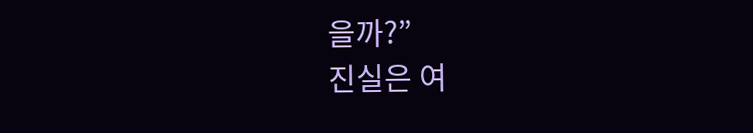을까?”
진실은 여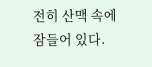전히 산맥 속에 잠들어 있다.